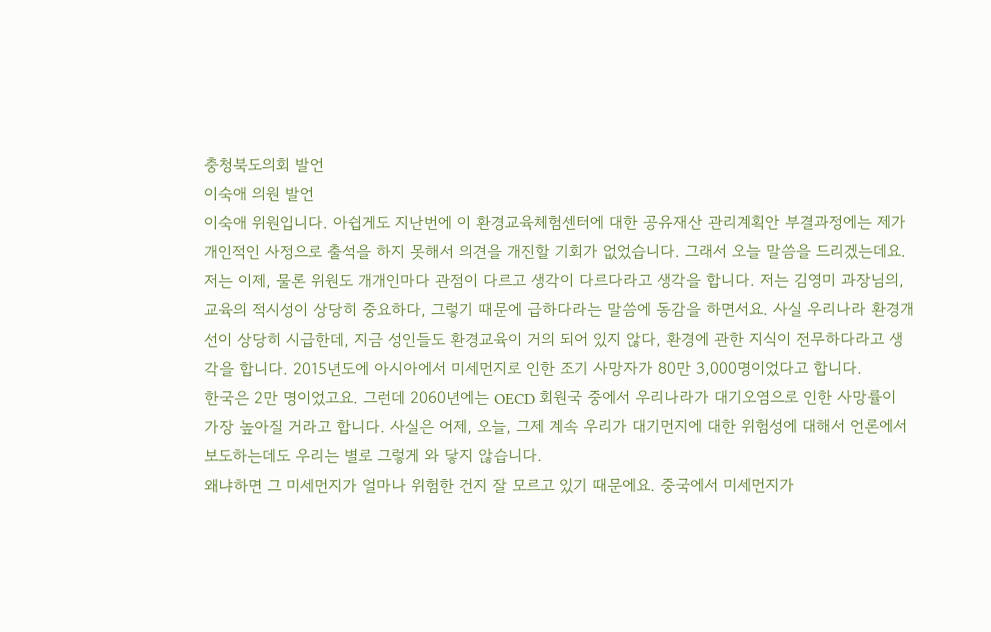충청북도의회 발언
이숙애 의원 발언
이숙애 위원입니다. 아쉽게도 지난번에 이 환경교육체험센터에 대한 공유재산 관리계획안 부결과정에는 제가 개인적인 사정으로 출석을 하지 못해서 의견을 개진할 기회가 없었습니다. 그래서 오늘 말씀을 드리겠는데요.
저는 이제, 물론 위원도 개개인마다 관점이 다르고 생각이 다르다라고 생각을 합니다. 저는 김영미 과장님의, 교육의 적시성이 상당히 중요하다, 그렇기 때문에 급하다라는 말씀에 동감을 하면서요. 사실 우리나라 환경개선이 상당히 시급한데, 지금 성인들도 환경교육이 거의 되어 있지 않다, 환경에 관한 지식이 전무하다라고 생각을 합니다. 2015년도에 아시아에서 미세먼지로 인한 조기 사망자가 80만 3,000명이었다고 합니다.
한국은 2만 명이었고요. 그런데 2060년에는 OECD 회원국 중에서 우리나라가 대기오염으로 인한 사망률이 가장 높아질 거라고 합니다. 사실은 어제, 오늘, 그제 계속 우리가 대기먼지에 대한 위험성에 대해서 언론에서 보도하는데도 우리는 별로 그렇게 와 닿지 않습니다.
왜냐하면 그 미세먼지가 얼마나 위험한 건지 잘 모르고 있기 때문에요. 중국에서 미세먼지가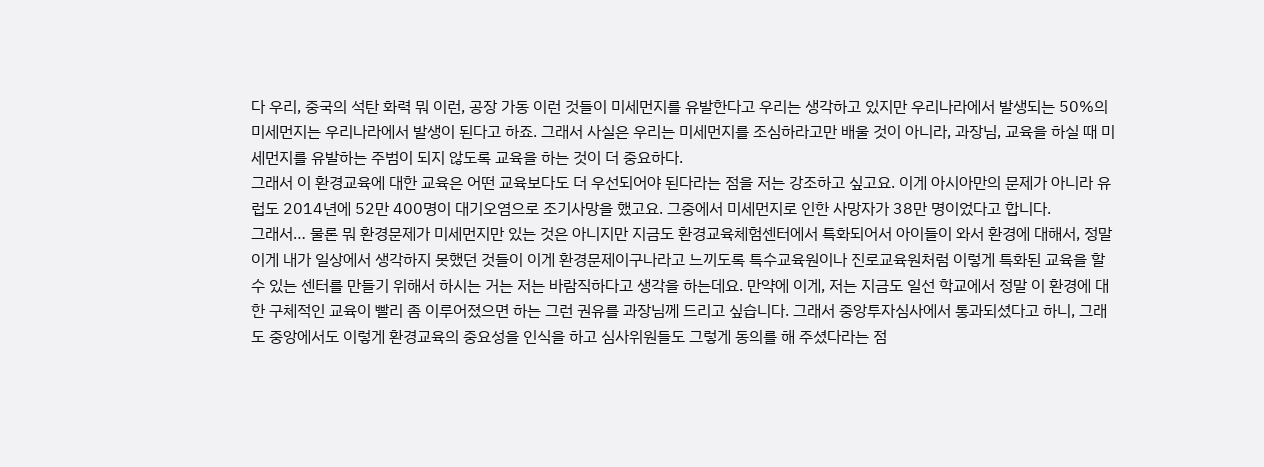다 우리, 중국의 석탄 화력 뭐 이런, 공장 가동 이런 것들이 미세먼지를 유발한다고 우리는 생각하고 있지만 우리나라에서 발생되는 50%의 미세먼지는 우리나라에서 발생이 된다고 하죠. 그래서 사실은 우리는 미세먼지를 조심하라고만 배울 것이 아니라, 과장님, 교육을 하실 때 미세먼지를 유발하는 주범이 되지 않도록 교육을 하는 것이 더 중요하다.
그래서 이 환경교육에 대한 교육은 어떤 교육보다도 더 우선되어야 된다라는 점을 저는 강조하고 싶고요. 이게 아시아만의 문제가 아니라 유럽도 2014년에 52만 400명이 대기오염으로 조기사망을 했고요. 그중에서 미세먼지로 인한 사망자가 38만 명이었다고 합니다.
그래서… 물론 뭐 환경문제가 미세먼지만 있는 것은 아니지만 지금도 환경교육체험센터에서 특화되어서 아이들이 와서 환경에 대해서, 정말 이게 내가 일상에서 생각하지 못했던 것들이 이게 환경문제이구나라고 느끼도록 특수교육원이나 진로교육원처럼 이렇게 특화된 교육을 할 수 있는 센터를 만들기 위해서 하시는 거는 저는 바람직하다고 생각을 하는데요. 만약에 이게, 저는 지금도 일선 학교에서 정말 이 환경에 대한 구체적인 교육이 빨리 좀 이루어졌으면 하는 그런 권유를 과장님께 드리고 싶습니다. 그래서 중앙투자심사에서 통과되셨다고 하니, 그래도 중앙에서도 이렇게 환경교육의 중요성을 인식을 하고 심사위원들도 그렇게 동의를 해 주셨다라는 점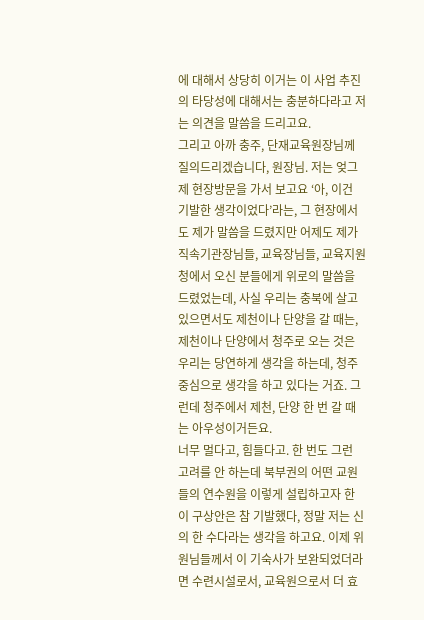에 대해서 상당히 이거는 이 사업 추진의 타당성에 대해서는 충분하다라고 저는 의견을 말씀을 드리고요.
그리고 아까 충주, 단재교육원장님께 질의드리겠습니다, 원장님. 저는 엊그제 현장방문을 가서 보고요 ‘아, 이건 기발한 생각이었다’라는, 그 현장에서도 제가 말씀을 드렸지만 어제도 제가 직속기관장님들, 교육장님들, 교육지원청에서 오신 분들에게 위로의 말씀을 드렸었는데, 사실 우리는 충북에 살고 있으면서도 제천이나 단양을 갈 때는, 제천이나 단양에서 청주로 오는 것은 우리는 당연하게 생각을 하는데, 청주 중심으로 생각을 하고 있다는 거죠. 그런데 청주에서 제천, 단양 한 번 갈 때는 아우성이거든요.
너무 멀다고, 힘들다고. 한 번도 그런 고려를 안 하는데 북부권의 어떤 교원들의 연수원을 이렇게 설립하고자 한 이 구상안은 참 기발했다, 정말 저는 신의 한 수다라는 생각을 하고요. 이제 위원님들께서 이 기숙사가 보완되었더라면 수련시설로서, 교육원으로서 더 효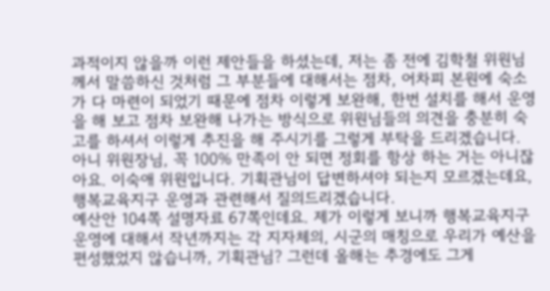과적이지 않을까 이런 제안들을 하셨는데, 저는 좀 전에 김학철 위원님께서 말씀하신 것처럼 그 부분들에 대해서는 점차, 어차피 본원에 숙소가 다 마련이 되었기 때문에 점차 이렇게 보완해, 한번 설치를 해서 운영을 해 보고 점차 보완해 나가는 방식으로 위원님들의 의견을 충분히 숙고를 하셔서 이렇게 추진을 해 주시기를 그렇게 부탁을 드리겠습니다.
아니 위원장님, 꼭 100% 만족이 안 되면 정회를 항상 하는 거는 아니잖아요. 이숙애 위원입니다. 기획관님이 답변하셔야 되는지 모르겠는데요, 행복교육지구 운영과 관련해서 질의드리겠습니다.
예산안 104쪽 설명자료 67쪽인데요. 제가 이렇게 보니까 행복교육지구 운영에 대해서 작년까지는 각 지자체의, 시군의 매칭으로 우리가 예산을 편성했었지 않습니까, 기획관님? 그런데 올해는 추경에도 그게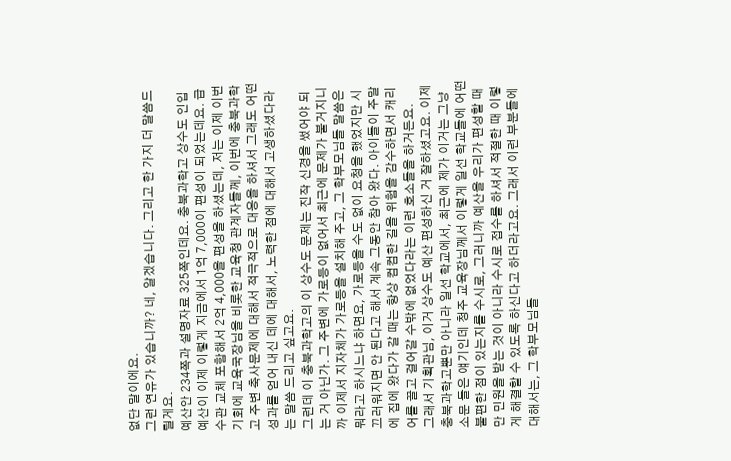없단 말이에요.
그런 연유가 있습니까? 네, 알겠습니다. 그리고 한 가지 더 말씀드릴게요.
예산안 234쪽과 설명자료 325쪽인데요. 충북과학고 상수도 인입 예산이 이제 이렇게 지금에서 1억 7,000이 편성이 되었는데요. 급수관 교체 포함해서 2억 4,000을 편성을 하셨는데, 저는 이제 이번 기회에 교육국장님을 비롯한 교육청 관계자들께, 이번에 충북과학고 주변 축사문제에 대해서 적극적으로 대응을 하셔서 그래도 어떤 성과를 얻어 내신 데에 대해서, 노력한 점에 대해서 고생하셨다라는 말씀 드리고 싶고요.
그런데 이 충북과학고의 이 상수도 문제는 진작 신경을 썼어야 되는 거 아닌가. 그 주변에 가로등이 없어서 최근에 문제가 불거지니까 이제서 지자체가 가로등을 설치해 주고, 그 학부모님들 말씀은 뭐라고 하시느냐 하면요, 가로등을 수도 없이 요청을 했었지만 시끄러워지면 안 된다고 해서 계속 그동안 참아 왔다. 아이들이 주말에 집에 왔다가 갈 때는 항상 컴컴한 길을 위험을 감수하면서 캐리어를 끌고 걸어갈 수밖에 없었다라는 이런 호소들을 하거든요.
그래서 기획관님, 이거 상수도 예산 편성하신 거 잘하셨고요. 이제 충북과학고뿐만 아니라 일선 학교에서, 최근에 제가 이거는 그냥 소문 들은 얘기인데 청주 교육장님께서 이렇게 일선 학교들에 어떤 불편한 점이 있는지를 수시로, 그러니까 예산을 우리가 편성할 때만 민원을 받는 것이 아니라 수시로 접수를 하셔서 적절한 때 이렇게 해결할 수 있도록 하신다고 하더라고요. 그래서 이런 부분들에 대해서는, 그 학부모님들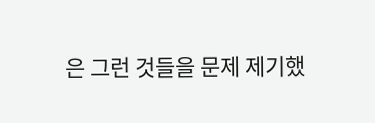은 그런 것들을 문제 제기했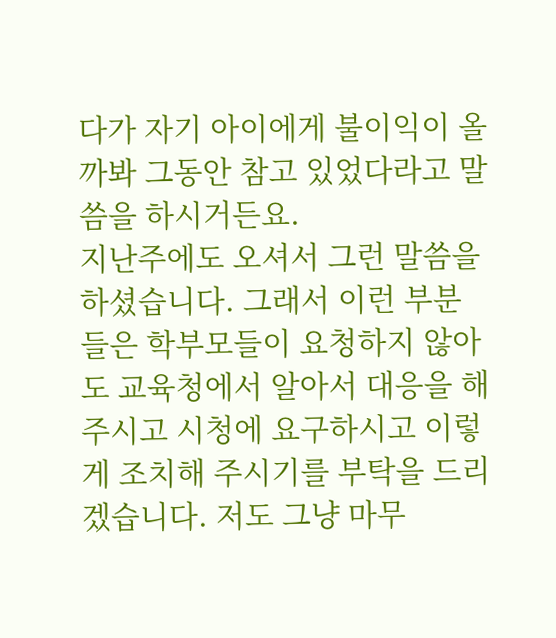다가 자기 아이에게 불이익이 올까봐 그동안 참고 있었다라고 말씀을 하시거든요.
지난주에도 오셔서 그런 말씀을 하셨습니다. 그래서 이런 부분들은 학부모들이 요청하지 않아도 교육청에서 알아서 대응을 해 주시고 시청에 요구하시고 이렇게 조치해 주시기를 부탁을 드리겠습니다. 저도 그냥 마무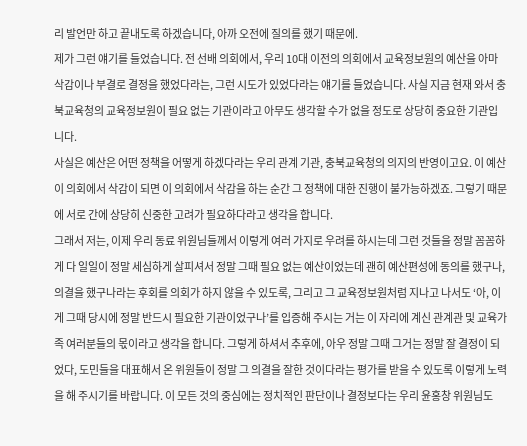리 발언만 하고 끝내도록 하겠습니다, 아까 오전에 질의를 했기 때문에.
제가 그런 얘기를 들었습니다. 전 선배 의회에서, 우리 10대 이전의 의회에서 교육정보원의 예산을 아마 삭감이나 부결로 결정을 했었다라는, 그런 시도가 있었다라는 얘기를 들었습니다. 사실 지금 현재 와서 충북교육청의 교육정보원이 필요 없는 기관이라고 아무도 생각할 수가 없을 정도로 상당히 중요한 기관입니다.
사실은 예산은 어떤 정책을 어떻게 하겠다라는 우리 관계 기관, 충북교육청의 의지의 반영이고요. 이 예산이 의회에서 삭감이 되면 이 의회에서 삭감을 하는 순간 그 정책에 대한 진행이 불가능하겠죠. 그렇기 때문에 서로 간에 상당히 신중한 고려가 필요하다라고 생각을 합니다.
그래서 저는, 이제 우리 동료 위원님들께서 이렇게 여러 가지로 우려를 하시는데 그런 것들을 정말 꼼꼼하게 다 일일이 정말 세심하게 살피셔서 정말 그때 필요 없는 예산이었는데 괜히 예산편성에 동의를 했구나, 의결을 했구나라는 후회를 의회가 하지 않을 수 있도록, 그리고 그 교육정보원처럼 지나고 나서도 ‘아, 이게 그때 당시에 정말 반드시 필요한 기관이었구나’를 입증해 주시는 거는 이 자리에 계신 관계관 및 교육가족 여러분들의 몫이라고 생각을 합니다. 그렇게 하셔서 추후에, 아우 정말 그때 그거는 정말 잘 결정이 되었다, 도민들을 대표해서 온 위원들이 정말 그 의결을 잘한 것이다라는 평가를 받을 수 있도록 이렇게 노력을 해 주시기를 바랍니다. 이 모든 것의 중심에는 정치적인 판단이나 결정보다는 우리 윤홍창 위원님도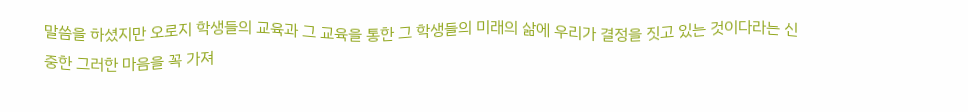말씀을 하셨지만 오로지 학생들의 교육과 그 교육을 통한 그 학생들의 미래의 삶에 우리가 결정을 짓고 있는 것이다라는 신중한 그러한 마음을 꼭 가져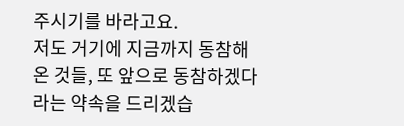주시기를 바라고요.
저도 거기에 지금까지 동참해 온 것들, 또 앞으로 동참하겠다라는 약속을 드리겠습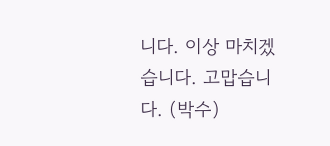니다. 이상 마치겠습니다. 고맙습니다. (박수)